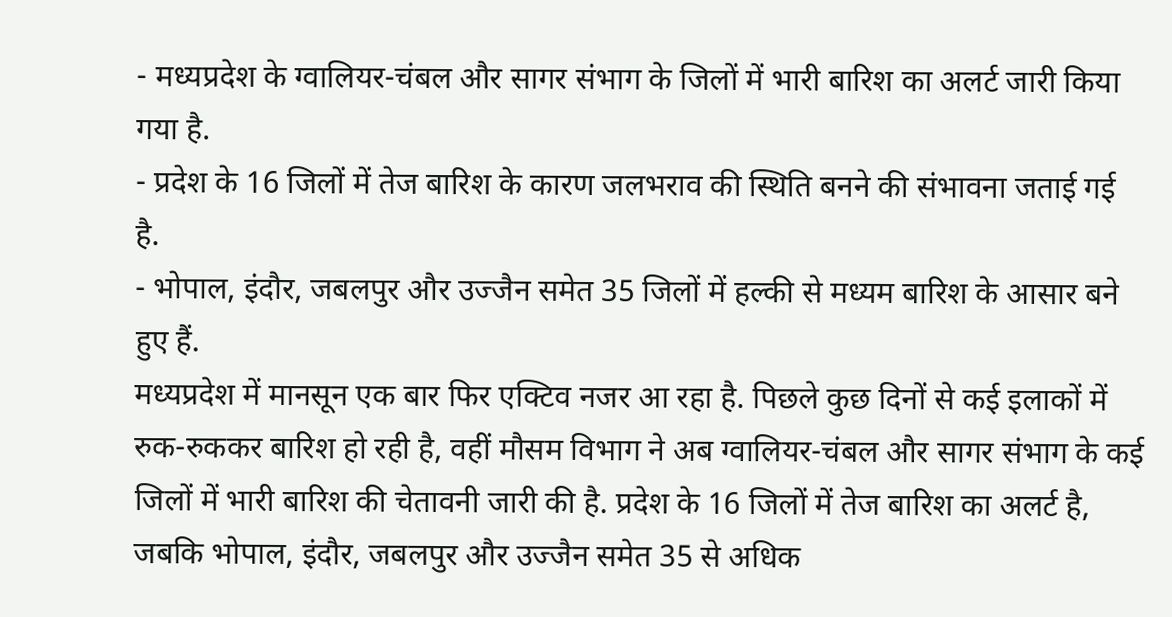- मध्यप्रदेश के ग्वालियर-चंबल और सागर संभाग के जिलों में भारी बारिश का अलर्ट जारी किया गया है.
- प्रदेश के 16 जिलों में तेज बारिश के कारण जलभराव की स्थिति बनने की संभावना जताई गई है.
- भोपाल, इंदौर, जबलपुर और उज्जैन समेत 35 जिलों में हल्की से मध्यम बारिश के आसार बने हुए हैं.
मध्यप्रदेश में मानसून एक बार फिर एक्टिव नजर आ रहा है. पिछले कुछ दिनों से कई इलाकों में रुक-रुककर बारिश हो रही है, वहीं मौसम विभाग ने अब ग्वालियर-चंबल और सागर संभाग के कई जिलों में भारी बारिश की चेतावनी जारी की है. प्रदेश के 16 जिलों में तेज बारिश का अलर्ट है, जबकि भोपाल, इंदौर, जबलपुर और उज्जैन समेत 35 से अधिक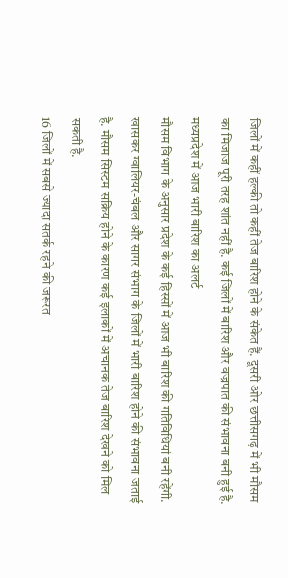जिलों में कहीं हल्की तो कहीं तेज बारिश होने के संकेत हैं. दूसरी ओर छत्तीसगढ़ में भी मौसम का मिजाज पूरी तरह शांत नहीं है. कई जिलों में बारिश और वज्रपात की संभावना बनी हुई है.
मध्यप्रदेश में आज भारी बारिश का अलर्ट
मौसम विभाग के अनुसार प्रदेश के कई हिस्सों में आज भी बारिश की गतिविधियां बनी रहेंगी. खासकर ग्वालियर-चंबल और सागर संभाग के जिलों में भारी बारिश होने की संभावना जताई है. मौसम सिस्टम सक्रिय होने के कारण कई इलाकों में अचानक तेज बारिश देखने को मिल सकती है.
16 जिलों में सबसे ज्यादा सतर्क रहने की जरूरत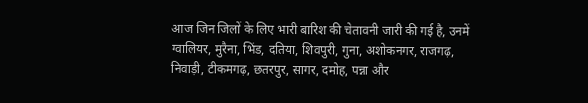आज जिन जिलों के लिए भारी बारिश की चेतावनी जारी की गई है, उनमें ग्वालियर, मुरैना, भिंड, दतिया, शिवपुरी, गुना, अशोकनगर, राजगढ़, निवाड़ी, टीकमगढ़, छतरपुर, सागर, दमोह, पन्ना और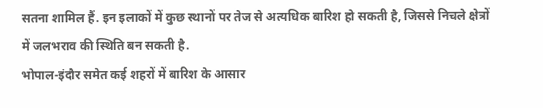सतना शामिल हैं. इन इलाकों में कुछ स्थानों पर तेज से अत्यधिक बारिश हो सकती है, जिससे निचले क्षेत्रों में जलभराव की स्थिति बन सकती है.
भोपाल-इंदौर समेत कई शहरों में बारिश के आसार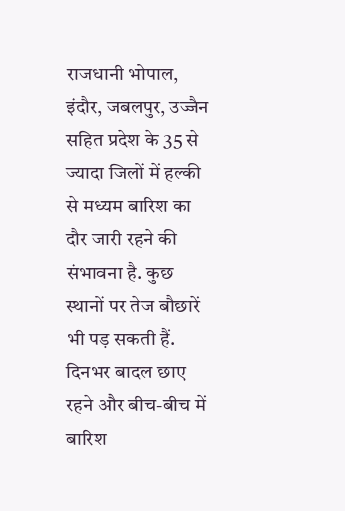राजधानी भोपाल, इंदौर, जबलपुर, उज्जैन सहित प्रदेश के 35 से ज्यादा जिलों में हल्की से मध्यम बारिश का दौर जारी रहने की संभावना है. कुछ स्थानों पर तेज बौछारें भी पड़ सकती हैं. दिनभर बादल छाए रहने और बीच-बीच में बारिश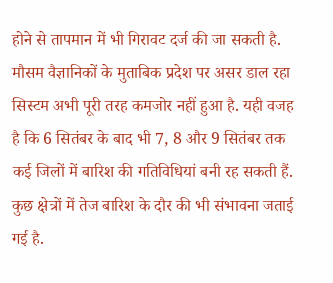होने से तापमान में भी गिरावट दर्ज की जा सकती है.
मौसम वैज्ञानिकों के मुताबिक प्रदेश पर असर डाल रहा सिस्टम अभी पूरी तरह कमजोर नहीं हुआ है. यही वजह है कि 6 सितंबर के बाद भी 7, 8 और 9 सितंबर तक कई जिलों में बारिश की गतिविधियां बनी रह सकती हैं. कुछ क्षेत्रों में तेज बारिश के दौर की भी संभावना जताई गई है.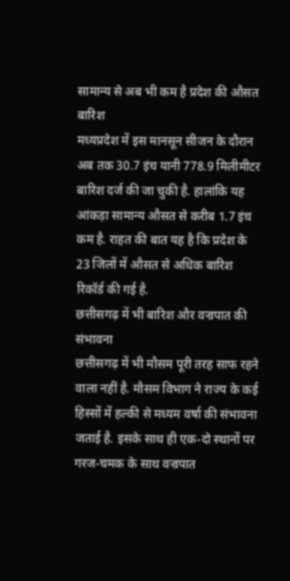सामान्य से अब भी कम है प्रदेश की औसत बारिश
मध्यप्रदेश में इस मानसून सीजन के दौरान अब तक 30.7 इंच यानी 778.9 मिलीमीटर बारिश दर्ज की जा चुकी है. हालांकि यह आंकड़ा सामान्य औसत से करीब 1.7 इंच कम है. राहत की बात यह है कि प्रदेश के 23 जिलों में औसत से अधिक बारिश रिकॉर्ड की गई है.
छत्तीसगढ़ में भी बारिश और वज्रपात की संभावना
छत्तीसगढ़ में भी मौसम पूरी तरह साफ रहने वाला नहीं है. मौसम विभाग ने राज्य के कई हिस्सों में हल्की से मध्यम वर्षा की संभावना जताई है. इसके साथ ही एक-दो स्थानों पर गरज-चमक के साथ वज्रपात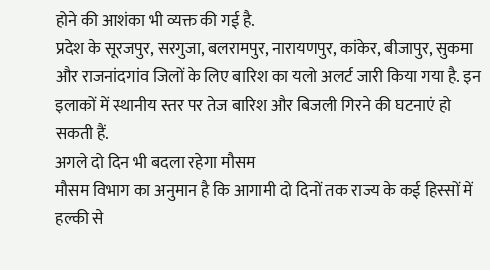होने की आशंका भी व्यक्त की गई है.
प्रदेश के सूरजपुर, सरगुजा, बलरामपुर, नारायणपुर, कांकेर, बीजापुर, सुकमा और राजनांदगांव जिलों के लिए बारिश का यलो अलर्ट जारी किया गया है. इन इलाकों में स्थानीय स्तर पर तेज बारिश और बिजली गिरने की घटनाएं हो सकती हैं.
अगले दो दिन भी बदला रहेगा मौसम
मौसम विभाग का अनुमान है कि आगामी दो दिनों तक राज्य के कई हिस्सों में हल्की से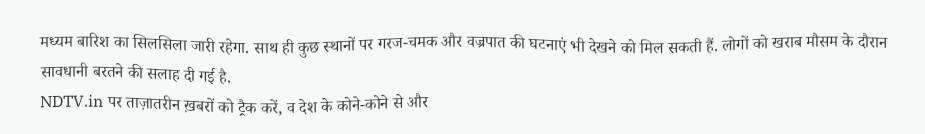मध्यम बारिश का सिलसिला जारी रहेगा. साथ ही कुछ स्थानों पर गरज-चमक और वज्रपात की घटनाएं भी देखने को मिल सकती हैं. लोगों को खराब मौसम के दौरान सावधानी बरतने की सलाह दी गई है.
NDTV.in पर ताज़ातरीन ख़बरों को ट्रैक करें, व देश के कोने-कोने से और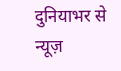दुनियाभर से न्यूज़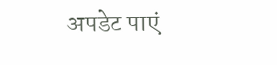अपडेट पाएं